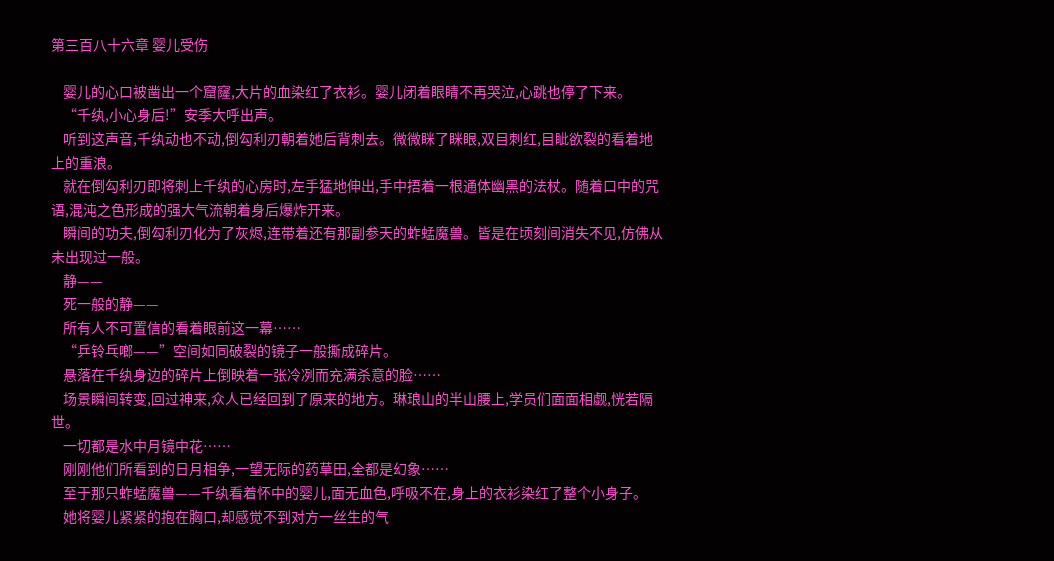第三百八十六章 婴儿受伤

    婴儿的心口被凿出一个窟窿,大片的血染红了衣衫。婴儿闭着眼睛不再哭泣,心跳也停了下来。
    “千纨,小心身后!”安季大呼出声。
    听到这声音,千纨动也不动,倒勾利刃朝着她后背刺去。微微眯了眯眼,双目刺红,目眦欲裂的看着地上的重浪。
    就在倒勾利刃即将刺上千纨的心房时,左手猛地伸出,手中捂着一根通体幽黑的法杖。随着口中的咒语,混沌之色形成的强大气流朝着身后爆炸开来。
    瞬间的功夫,倒勾利刃化为了灰烬,连带着还有那副参天的蚱蜢魔兽。皆是在顷刻间消失不见,仿佛从未出现过一般。
    静——
    死一般的静——
    所有人不可置信的看着眼前这一幕……
    “乒铃乓啷——”空间如同破裂的镜子一般撕成碎片。
    悬落在千纨身边的碎片上倒映着一张冷冽而充满杀意的脸……
    场景瞬间转变,回过神来,众人已经回到了原来的地方。琳琅山的半山腰上,学员们面面相觑,恍若隔世。
    一切都是水中月镜中花……
    刚刚他们所看到的日月相争,一望无际的药草田,全都是幻象……
    至于那只蚱蜢魔兽——千纨看着怀中的婴儿,面无血色,呼吸不在,身上的衣衫染红了整个小身子。
    她将婴儿紧紧的抱在胸口,却感觉不到对方一丝生的气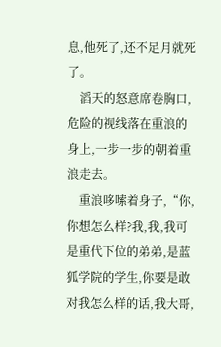息,他死了,还不足月就死了。
    滔天的怒意席卷胸口,危险的视线落在重浪的身上,一步一步的朝着重浪走去。
    重浪哆嗦着身子,“你,你想怎么样?我,我,我可是重代下位的弟弟,是蓝狐学院的学生,你要是敢对我怎么样的话,我大哥,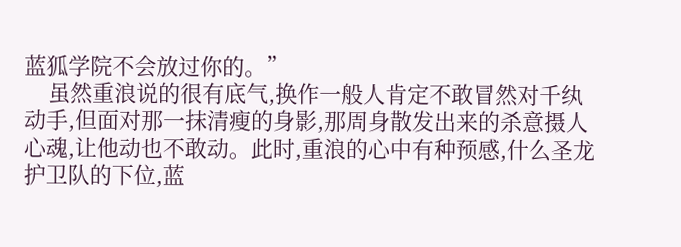蓝狐学院不会放过你的。”
    虽然重浪说的很有底气,换作一般人肯定不敢冒然对千纨动手,但面对那一抹清瘦的身影,那周身散发出来的杀意摄人心魂,让他动也不敢动。此时,重浪的心中有种预感,什么圣龙护卫队的下位,蓝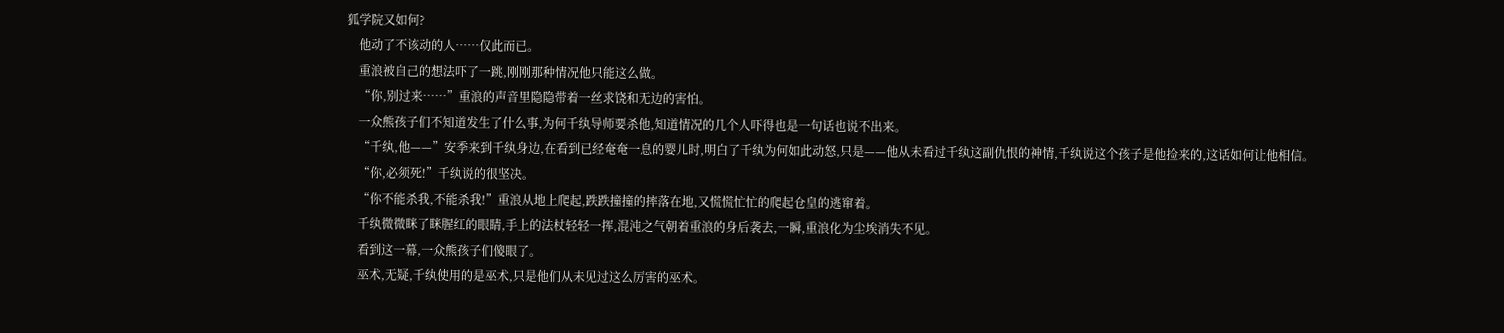狐学院又如何?
    他动了不该动的人……仅此而已。
    重浪被自己的想法吓了一跳,刚刚那种情况他只能这么做。
    “你,别过来……”重浪的声音里隐隐带着一丝求饶和无边的害怕。
    一众熊孩子们不知道发生了什么事,为何千纨导师要杀他,知道情况的几个人吓得也是一句话也说不出来。
    “千纨,他——”安季来到千纨身边,在看到已经奄奄一息的婴儿时,明白了千纨为何如此动怒,只是——他从未看过千纨这副仇恨的神情,千纨说这个孩子是他捡来的,这话如何让他相信。
    “你,必须死!”千纨说的很坚决。
    “你不能杀我,不能杀我!”重浪从地上爬起,跌跌撞撞的摔落在地,又慌慌忙忙的爬起仓皇的逃窜着。
    千纨微微眯了眯腥红的眼睛,手上的法杖轻轻一挥,混沌之气朝着重浪的身后袭去,一瞬,重浪化为尘埃消失不见。
    看到这一幕,一众熊孩子们傻眼了。
    巫术,无疑,千纨使用的是巫术,只是他们从未见过这么厉害的巫术。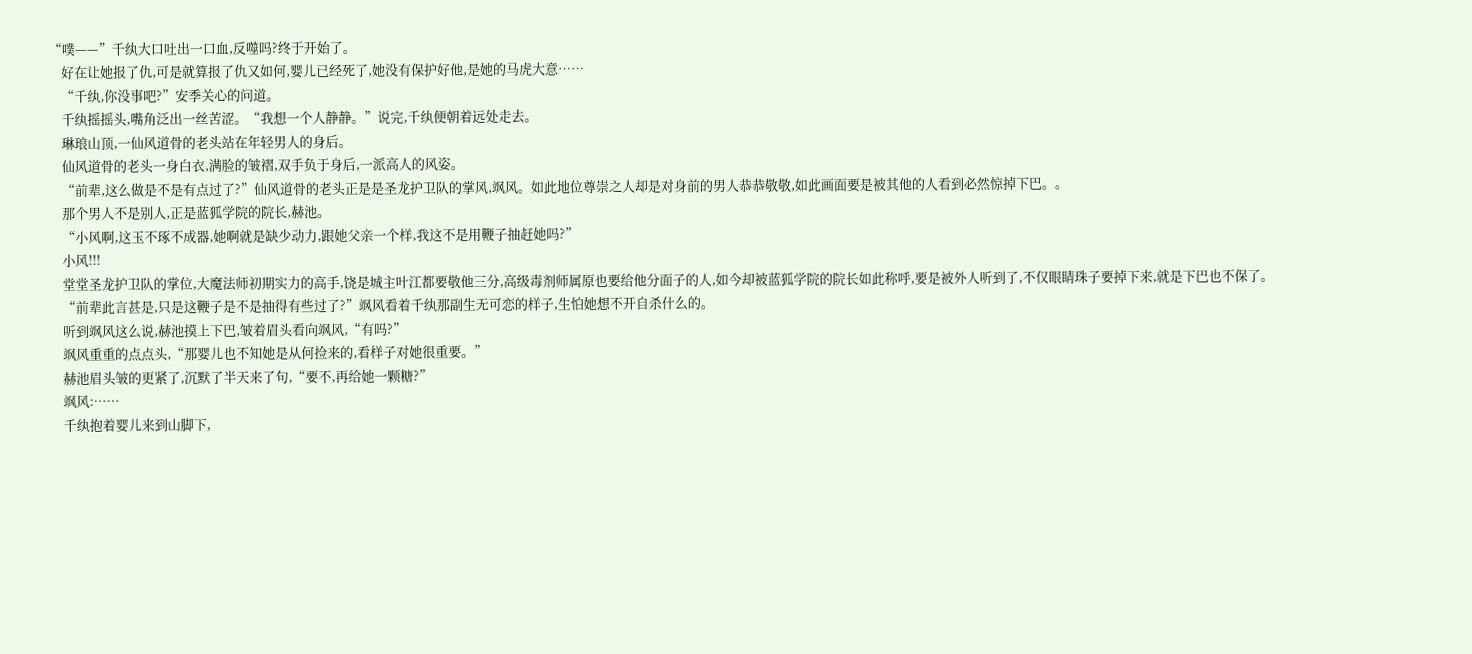“噗——”千纨大口吐出一口血,反噬吗?终于开始了。
    好在让她报了仇,可是就算报了仇又如何,婴儿已经死了,她没有保护好他,是她的马虎大意……
    “千纨,你没事吧?”安季关心的问道。
    千纨摇摇头,嘴角泛出一丝苦涩。“我想一个人静静。”说完,千纨便朝着远处走去。
    琳琅山顶,一仙风道骨的老头站在年轻男人的身后。
    仙风道骨的老头一身白衣,满脸的皱褶,双手负于身后,一派高人的风姿。
    “前辈,这么做是不是有点过了?”仙风道骨的老头正是是圣龙护卫队的掌风,飒风。如此地位尊崇之人却是对身前的男人恭恭敬敬,如此画面要是被其他的人看到必然惊掉下巴。。
    那个男人不是别人,正是蓝狐学院的院长,赫池。
    “小风啊,这玉不琢不成器,她啊就是缺少动力,跟她父亲一个样,我这不是用鞭子抽赶她吗?”
    小风!!!
    堂堂圣龙护卫队的掌位,大魔法师初期实力的高手,饶是城主叶江都要敬他三分,高级毒剂师属原也要给他分面子的人,如今却被蓝狐学院的院长如此称呼,要是被外人听到了,不仅眼睛珠子要掉下来,就是下巴也不保了。
    “前辈此言甚是,只是这鞭子是不是抽得有些过了?”飒风看着千纨那副生无可恋的样子,生怕她想不开自杀什么的。
    听到飒风这么说,赫池摸上下巴,皱着眉头看向飒风,“有吗?”
    飒风重重的点点头,“那婴儿也不知她是从何捡来的,看样子对她很重要。”
    赫池眉头皱的更紧了,沉默了半天来了句,“要不,再给她一颗糖?”
    飒风:……
    千纨抱着婴儿来到山脚下,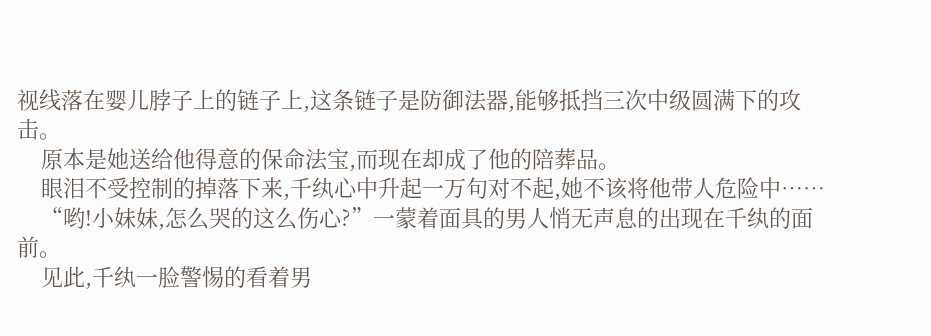视线落在婴儿脖子上的链子上,这条链子是防御法器,能够抵挡三次中级圆满下的攻击。
    原本是她送给他得意的保命法宝,而现在却成了他的陪葬品。
    眼泪不受控制的掉落下来,千纨心中升起一万句对不起,她不该将他带人危险中……
    “哟!小妹妹,怎么哭的这么伤心?”一蒙着面具的男人悄无声息的出现在千纨的面前。
    见此,千纨一脸警惕的看着男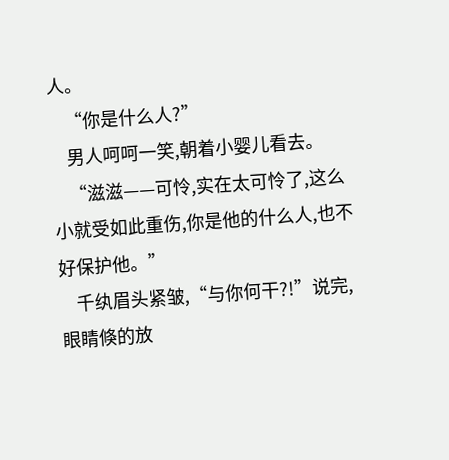人。
    “你是什么人?”
    男人呵呵一笑,朝着小婴儿看去。
    “滋滋——可怜,实在太可怜了,这么小就受如此重伤,你是他的什么人,也不好保护他。”
    千纨眉头紧皱,“与你何干?!”说完,眼睛倏的放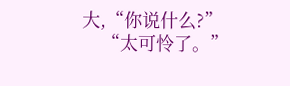大,“你说什么?”
    “太可怜了。”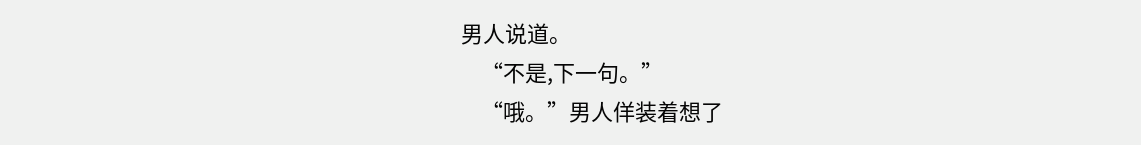男人说道。
    “不是,下一句。”
    “哦。”男人佯装着想了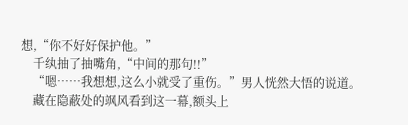想,“你不好好保护他。”
    千纨抽了抽嘴角,“中间的那句!!”
    “嗯……我想想,这么小就受了重伤。”男人恍然大悟的说道。
    藏在隐蔽处的飒风看到这一幕,额头上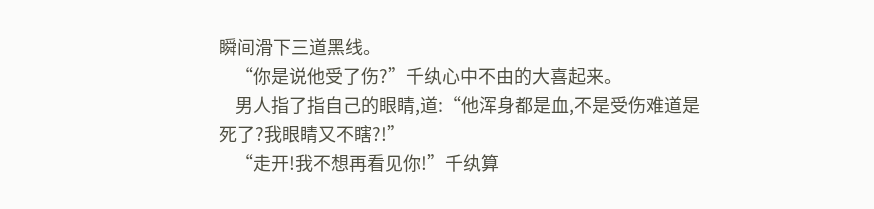瞬间滑下三道黑线。
    “你是说他受了伤?”千纨心中不由的大喜起来。
    男人指了指自己的眼睛,道:“他浑身都是血,不是受伤难道是死了?我眼睛又不瞎?!”
    “走开!我不想再看见你!”千纨算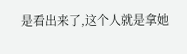是看出来了,这个人就是拿她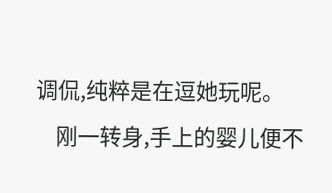调侃,纯粹是在逗她玩呢。
    刚一转身,手上的婴儿便不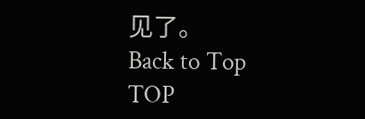见了。
Back to Top
TOP